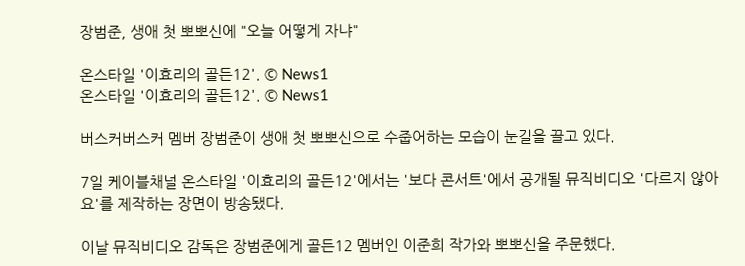장범준, 생애 첫 뽀뽀신에 "오늘 어떻게 자냐"

온스타일 '이효리의 골든12'. © News1
온스타일 '이효리의 골든12'. © News1

버스커버스커 멤버 장범준이 생애 첫 뽀뽀신으로 수줍어하는 모습이 눈길을 끌고 있다.

7일 케이블채널 온스타일 '이효리의 골든12'에서는 '보다 콘서트'에서 공개될 뮤직비디오 '다르지 않아요'를 제작하는 장면이 방송됐다.

이날 뮤직비디오 감독은 장범준에게 골든12 멤버인 이준희 작가와 뽀뽀신을 주문했다.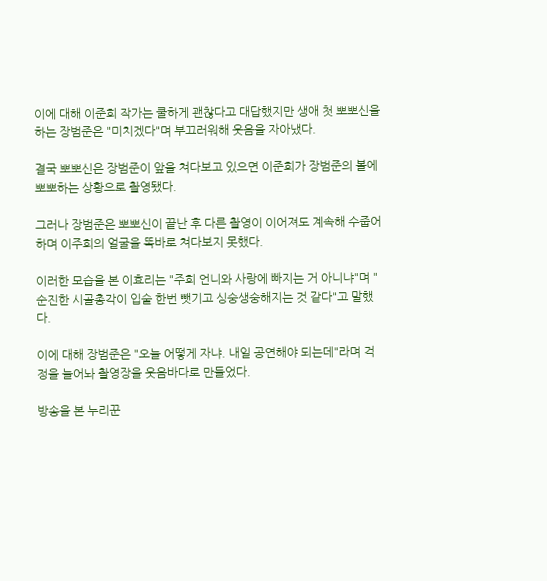이에 대해 이준희 작가는 쿨하게 괜찮다고 대답했지만 생애 첫 뽀뽀신을 하는 장범준은 "미치겠다"며 부끄러워해 웃음을 자아냈다.

결국 뽀뽀신은 장범준이 앞을 쳐다보고 있으면 이준희가 장범준의 볼에 뽀뽀하는 상황으로 촬영됐다.

그러나 장범준은 뽀뽀신이 끝난 후 다른 촬영이 이어져도 계속해 수줍어하며 이주희의 얼굴을 똑바로 쳐다보지 못했다.

이러한 모습을 본 이효리는 "주희 언니와 사랑에 빠지는 거 아니냐"며 "순진한 시골총각이 입술 한번 뺏기고 싱숭생숭해지는 것 같다"고 말했다.

이에 대해 장범준은 "오늘 어떻게 자냐. 내일 공연해야 되는데"라며 걱정을 늘어놔 촬영장을 웃음바다로 만들었다.

방송을 본 누리꾼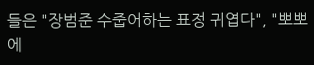들은 "장범준 수줍어하는 표정 귀엽다", "뽀뽀에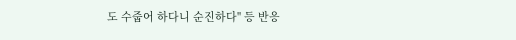도 수줍어 하다니 순진하다" 등 반응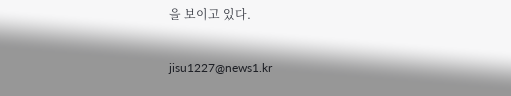을 보이고 있다.

jisu1227@news1.kr